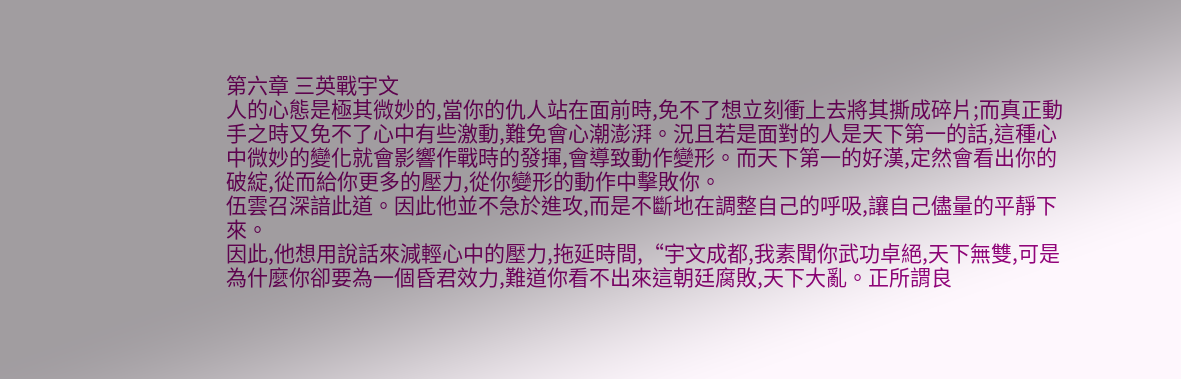第六章 三英戰宇文
人的心態是極其微妙的,當你的仇人站在面前時,免不了想立刻衝上去將其撕成碎片;而真正動手之時又免不了心中有些激動,難免會心潮澎湃。況且若是面對的人是天下第一的話,這種心中微妙的變化就會影響作戰時的發揮,會導致動作變形。而天下第一的好漢,定然會看出你的破綻,從而給你更多的壓力,從你變形的動作中擊敗你。
伍雲召深諳此道。因此他並不急於進攻,而是不斷地在調整自己的呼吸,讓自己儘量的平靜下來。
因此,他想用說話來減輕心中的壓力,拖延時間,“宇文成都,我素聞你武功卓絕,天下無雙,可是為什麼你卻要為一個昏君效力,難道你看不出來這朝廷腐敗,天下大亂。正所謂良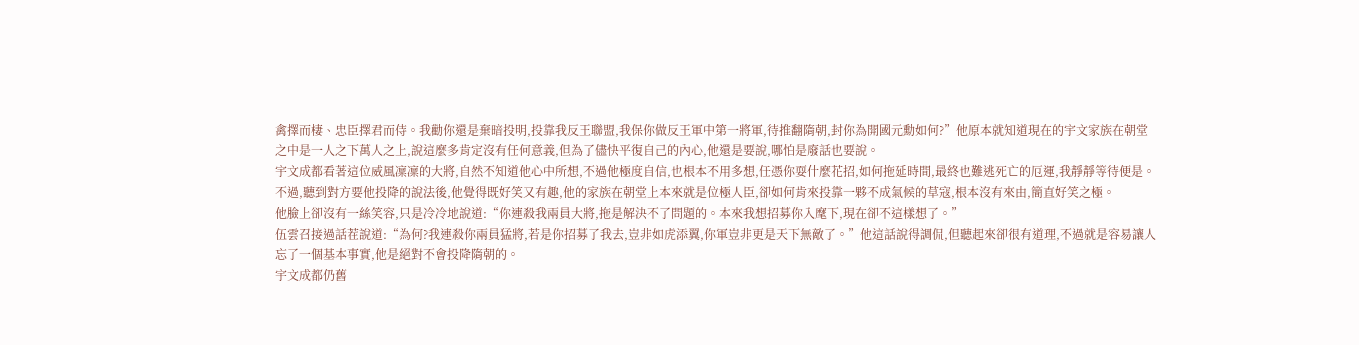禽擇而棲、忠臣擇君而侍。我勸你還是棄暗投明,投靠我反王聯盟,我保你做反王軍中第一將軍,待推翻隋朝,封你為開國元勳如何?”他原本就知道現在的宇文家族在朝堂之中是一人之下萬人之上,說這麼多肯定沒有任何意義,但為了儘快平復自己的內心,他還是要說,哪怕是廢話也要說。
宇文成都看著這位威風凜凜的大將,自然不知道他心中所想,不過他極度自信,也根本不用多想,任憑你耍什麼花招,如何拖延時間,最終也難逃死亡的厄運,我靜靜等待便是。
不過,聽到對方要他投降的說法後,他覺得既好笑又有趣,他的家族在朝堂上本來就是位極人臣,卻如何肯來投靠一夥不成氣候的草寇,根本沒有來由,簡直好笑之極。
他臉上卻沒有一絲笑容,只是冷冷地說道:“你連殺我兩員大將,拖是解決不了問題的。本來我想招募你入麾下,現在卻不這樣想了。”
伍雲召接過話茬說道:“為何?我連殺你兩員猛將,若是你招募了我去,豈非如虎添翼,你軍豈非更是天下無敵了。”他這話說得調侃,但聽起來卻很有道理,不過就是容易讓人忘了一個基本事實,他是絕對不會投降隋朝的。
宇文成都仍舊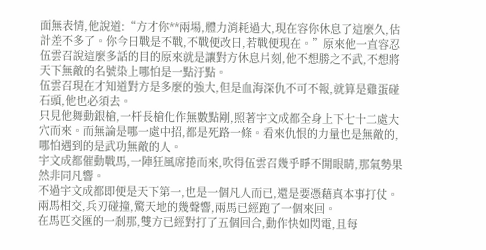面無表情,他說道:“方才你**兩場,體力消耗過大,現在容你休息了這麼久,估計差不多了。你今日戰是不戰,不戰便改日,若戰便現在。”原來他一直容忍伍雲召說這麼多話的目的原來就是讓對方休息片刻,他不想勝之不武,不想將天下無敵的名號染上哪怕是一點汙點。
伍雲召現在才知道對方是多麼的強大,但是血海深仇不可不報,就算是雞蛋碰石頭,他也必須去。
只見他舞動銀槍,一杆長槍化作無數點剛,照著宇文成都全身上下七十二處大穴而來。而無論是哪一處中招,都是死路一條。看來仇恨的力量也是無敵的,哪怕遇到的是武功無敵的人。
宇文成都催動戰馬,一陣狂風席捲而來,吹得伍雲召幾乎睜不開眼睛,那氣勢果然非同凡響。
不過宇文成都即便是天下第一,也是一個凡人而已,還是要憑藉真本事打仗。
兩馬相交,兵刃碰撞,驚天地的幾聲響,兩馬已經跑了一個來回。
在馬匹交匯的一剎那,雙方已經對打了五個回合,動作快如閃電,且每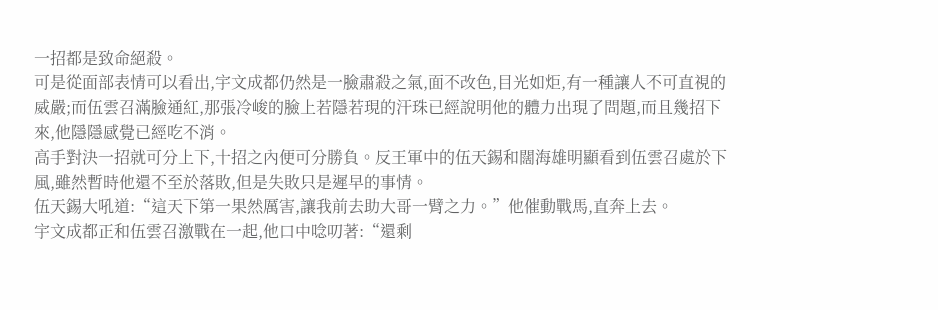一招都是致命絕殺。
可是從面部表情可以看出,宇文成都仍然是一臉肅殺之氣,面不改色,目光如炬,有一種讓人不可直視的威嚴;而伍雲召滿臉通紅,那張冷峻的臉上若隱若現的汗珠已經說明他的體力出現了問題,而且幾招下來,他隱隱感覺已經吃不消。
高手對決一招就可分上下,十招之內便可分勝負。反王軍中的伍天錫和闊海雄明顯看到伍雲召處於下風,雖然暫時他還不至於落敗,但是失敗只是遲早的事情。
伍天錫大吼道:“這天下第一果然厲害,讓我前去助大哥一臂之力。”他催動戰馬,直奔上去。
宇文成都正和伍雲召激戰在一起,他口中唸叨著:“還剩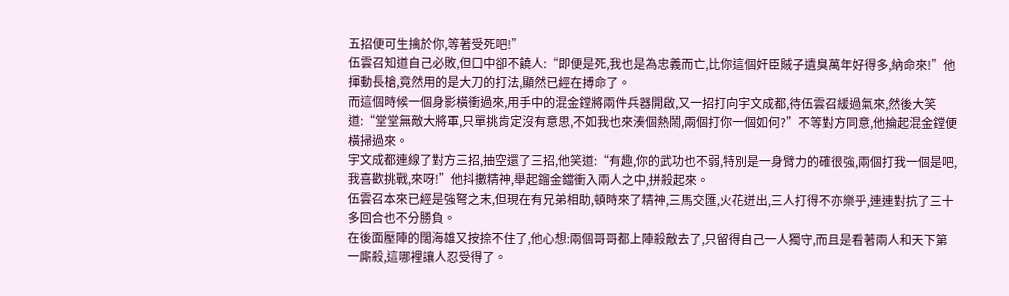五招便可生擒於你,等著受死吧!”
伍雲召知道自己必敗,但口中卻不饒人:“即便是死,我也是為忠義而亡,比你這個奸臣賊子遺臭萬年好得多,納命來!”他揮動長槍,竟然用的是大刀的打法,顯然已經在搏命了。
而這個時候一個身影橫衝過來,用手中的混金鏜將兩件兵器開啟,又一招打向宇文成都,待伍雲召緩過氣來,然後大笑道:“堂堂無敵大將軍,只單挑肯定沒有意思,不如我也來湊個熱鬧,兩個打你一個如何?”不等對方同意,他掄起混金鏜便橫掃過來。
宇文成都連線了對方三招,抽空還了三招,他笑道:“有趣,你的武功也不弱,特別是一身臂力的確很強,兩個打我一個是吧,我喜歡挑戰,來呀!”他抖擻精神,舉起鎦金鐺衝入兩人之中,拼殺起來。
伍雲召本來已經是強弩之末,但現在有兄弟相助,頓時來了精神,三馬交匯,火花迸出,三人打得不亦樂乎,連連對抗了三十多回合也不分勝負。
在後面壓陣的闊海雄又按捺不住了,他心想:兩個哥哥都上陣殺敵去了,只留得自己一人獨守,而且是看著兩人和天下第一廝殺,這哪裡讓人忍受得了。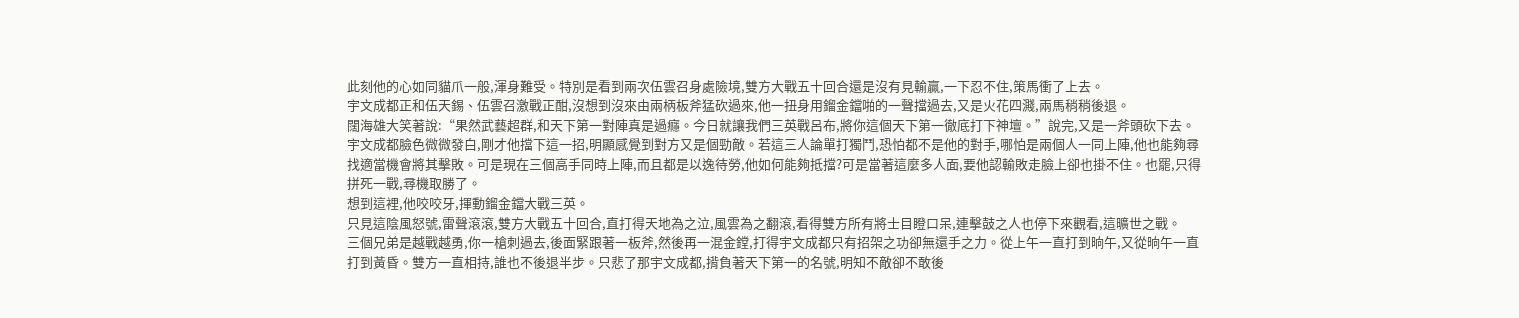此刻他的心如同貓爪一般,渾身難受。特別是看到兩次伍雲召身處險境,雙方大戰五十回合還是沒有見輸贏,一下忍不住,策馬衝了上去。
宇文成都正和伍天錫、伍雲召激戰正酣,沒想到沒來由兩柄板斧猛砍過來,他一扭身用鎦金鐺啪的一聲擋過去,又是火花四濺,兩馬稍稍後退。
闊海雄大笑著說:“果然武藝超群,和天下第一對陣真是過癮。今日就讓我們三英戰呂布,將你這個天下第一徹底打下神壇。”說完,又是一斧頭砍下去。
宇文成都臉色微微發白,剛才他擋下這一招,明顯感覺到對方又是個勁敵。若這三人論單打獨鬥,恐怕都不是他的對手,哪怕是兩個人一同上陣,他也能夠尋找適當機會將其擊敗。可是現在三個高手同時上陣,而且都是以逸待勞,他如何能夠抵擋?可是當著這麼多人面,要他認輸敗走臉上卻也掛不住。也罷,只得拼死一戰,尋機取勝了。
想到這裡,他咬咬牙,揮動鎦金鐺大戰三英。
只見這陰風怒號,雷聲滾滾,雙方大戰五十回合,直打得天地為之泣,風雲為之翻滾,看得雙方所有將士目瞪口呆,連擊鼓之人也停下來觀看,這曠世之戰。
三個兄弟是越戰越勇,你一槍刺過去,後面緊跟著一板斧,然後再一混金鏜,打得宇文成都只有招架之功卻無還手之力。從上午一直打到晌午,又從晌午一直打到黃昏。雙方一直相持,誰也不後退半步。只悲了那宇文成都,揹負著天下第一的名號,明知不敵卻不敢後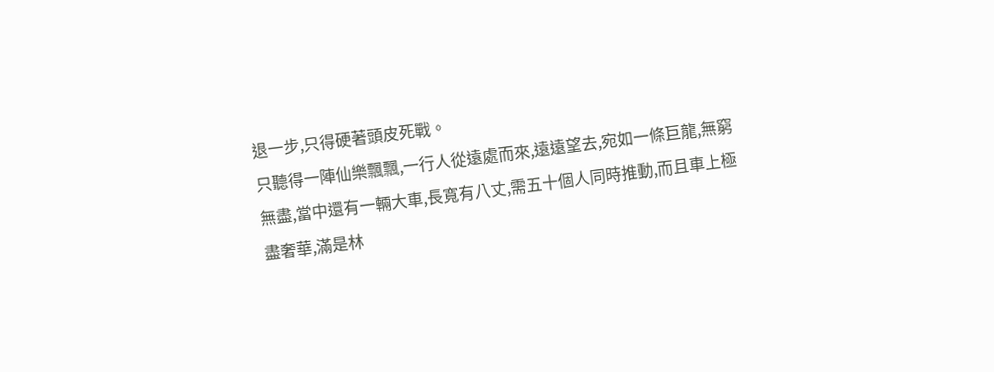退一步,只得硬著頭皮死戰。
只聽得一陣仙樂飄飄,一行人從遠處而來,遠遠望去,宛如一條巨龍,無窮無盡,當中還有一輛大車,長寬有八丈,需五十個人同時推動,而且車上極盡奢華,滿是林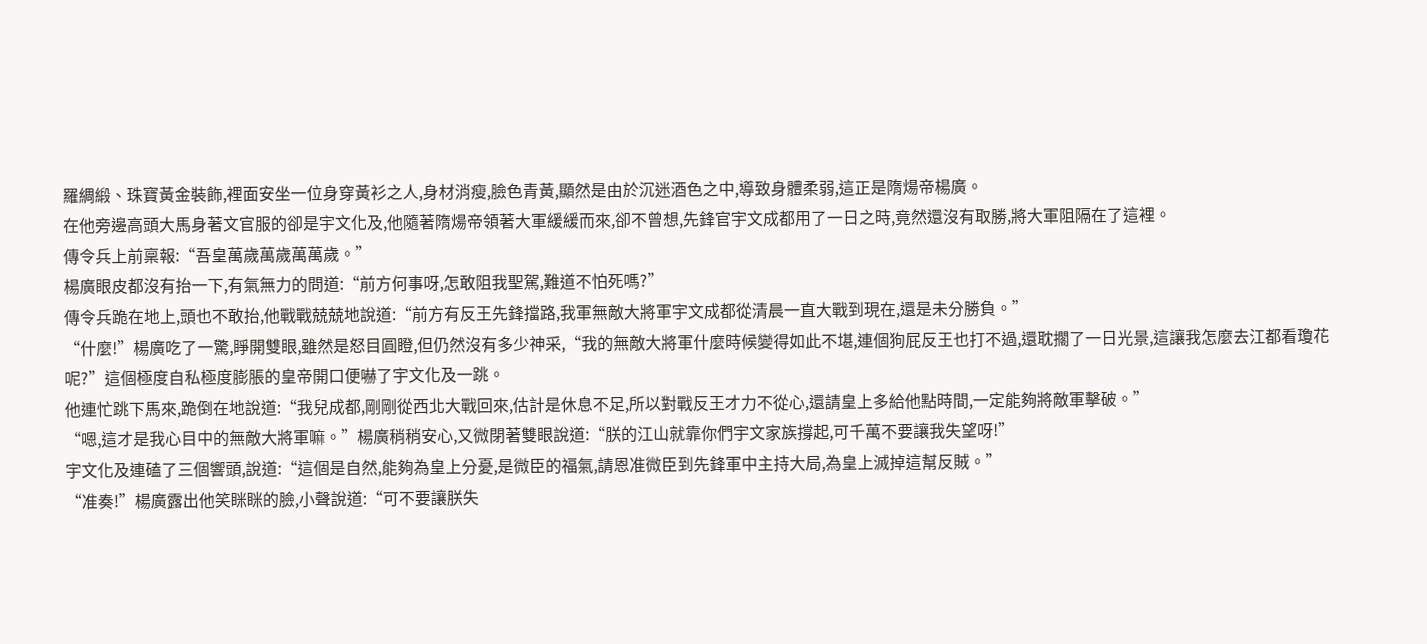羅綢緞、珠寶黃金裝飾,裡面安坐一位身穿黃衫之人,身材消瘦,臉色青黃,顯然是由於沉迷酒色之中,導致身體柔弱,這正是隋煬帝楊廣。
在他旁邊高頭大馬身著文官服的卻是宇文化及,他隨著隋煬帝領著大軍緩緩而來,卻不曾想,先鋒官宇文成都用了一日之時,竟然還沒有取勝,將大軍阻隔在了這裡。
傳令兵上前稟報:“吾皇萬歲萬歲萬萬歲。”
楊廣眼皮都沒有抬一下,有氣無力的問道:“前方何事呀,怎敢阻我聖駕,難道不怕死嗎?”
傳令兵跪在地上,頭也不敢抬,他戰戰兢兢地說道:“前方有反王先鋒擋路,我軍無敵大將軍宇文成都從清晨一直大戰到現在,還是未分勝負。”
“什麼!”楊廣吃了一驚,睜開雙眼,雖然是怒目圓瞪,但仍然沒有多少神采,“我的無敵大將軍什麼時候變得如此不堪,連個狗屁反王也打不過,還耽擱了一日光景,這讓我怎麼去江都看瓊花呢?”這個極度自私極度膨脹的皇帝開口便嚇了宇文化及一跳。
他連忙跳下馬來,跪倒在地說道:“我兒成都,剛剛從西北大戰回來,估計是休息不足,所以對戰反王才力不從心,還請皇上多給他點時間,一定能夠將敵軍擊破。”
“嗯,這才是我心目中的無敵大將軍嘛。”楊廣稍稍安心,又微閉著雙眼說道:“朕的江山就靠你們宇文家族撐起,可千萬不要讓我失望呀!”
宇文化及連磕了三個響頭,說道:“這個是自然,能夠為皇上分憂,是微臣的福氣,請恩准微臣到先鋒軍中主持大局,為皇上滅掉這幫反賊。”
“准奏!”楊廣露出他笑眯眯的臉,小聲說道:“可不要讓朕失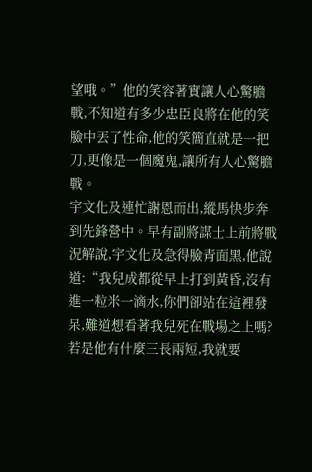望哦。”他的笑容著實讓人心驚膽戰,不知道有多少忠臣良將在他的笑臉中丟了性命,他的笑簡直就是一把刀,更像是一個魔鬼,讓所有人心驚膽戰。
宇文化及連忙謝恩而出,縱馬快步奔到先鋒營中。早有副將謀士上前將戰況解說,宇文化及急得臉青面黑,他說道:“我兒成都從早上打到黃昏,沒有進一粒米一滴水,你們卻站在這裡發呆,難道想看著我兒死在戰場之上嗎?若是他有什麼三長兩短,我就要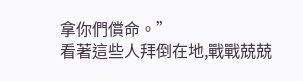拿你們償命。”
看著這些人拜倒在地,戰戰兢兢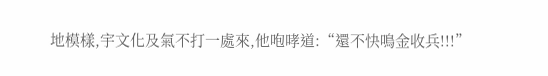地模樣,宇文化及氣不打一處來,他咆哮道:“還不快鳴金收兵!!!”